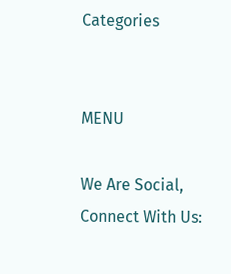Categories


MENU

We Are Social,
Connect With Us: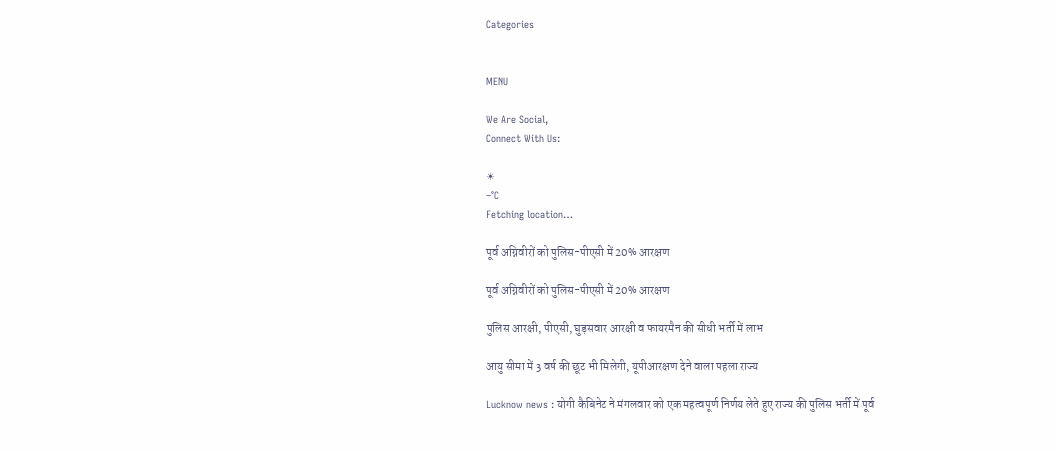Categories


MENU

We Are Social,
Connect With Us:

☀
–°C
Fetching location…

पूर्व अग्निवीरों को पुलिस-पीएसी में 20% आरक्षण

पूर्व अग्निवीरों को पुलिस-पीएसी में 20% आरक्षण

पुलिस आरक्षी, पीएसी, घुड़सवार आरक्षी व फायरमैन की सीधी भर्ती में लाभ

आयु सीमा में 3 वर्ष की छूट भी मिलेगी, यूपीआरक्षण देने वाला पहला राज्य

Lucknow news : योगी कैबिनेट ने मंगलवार को एक महत्वपूर्ण निर्णय लेते हुए राज्य की पुलिस भर्ती में पूर्व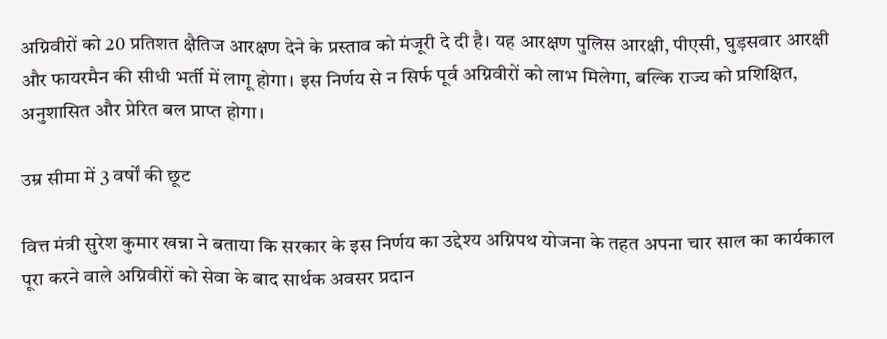अग्निवीरों को 20 प्रतिशत क्षैतिज आरक्षण देने के प्रस्ताव को मंजूरी दे दी है। यह आरक्षण पुलिस आरक्षी, पीएसी, घुड़सवार आरक्षी और फायरमैन की सीधी भर्ती में लागू होगा। इस निर्णय से न सिर्फ पूर्व अग्निवीरों को लाभ मिलेगा, बल्कि राज्य को प्रशिक्षित, अनुशासित और प्रेरित बल प्राप्त होगा।

उम्र सीमा में 3 वर्षों की छूट

वित्त मंत्री सुरेश कुमार खन्ना ने बताया कि सरकार के इस निर्णय का उद्देश्य अग्निपथ योजना के तहत अपना चार साल का कार्यकाल पूरा करने वाले अग्निवीरों को सेवा के बाद सार्थक अवसर प्रदान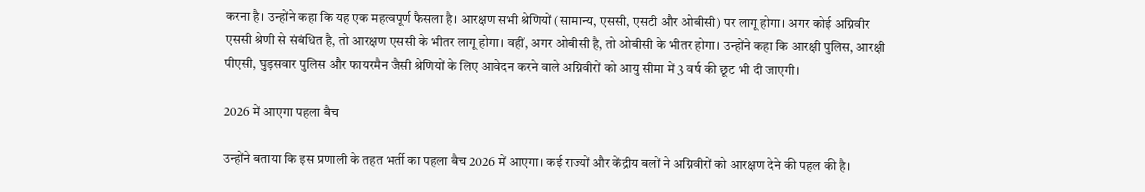करना है। उन्होंने कहा कि यह एक महत्वपूर्ण फैसला है। आरक्षण सभी श्रेणियों (सामान्य, एससी, एसटी और ओबीसी) पर लागू होगा। अगर कोई अग्निवीर एससी श्रेणी से संबंधित है, तो आरक्षण एससी के भीतर लागू होगा। वहीं, अगर ओबीसी है, तो ओबीसी के भीतर होगा। उन्होंने कहा कि आरक्षी पुलिस, आरक्षी पीएसी, घुड़सवार पुलिस और फायरमैन जैसी श्रेणियों के लिए आवेदन करने वाले अग्निवीरों को आयु सीमा में 3 वर्ष की छूट भी दी जाएगी।

2026 में आएगा पहला बैच

उन्होंने बताया कि इस प्रणाली के तहत भर्ती का पहला बैच 2026 में आएगा। कई राज्यों और केंद्रीय बलों ने अग्निवीरों को आरक्षण देने की पहल की है।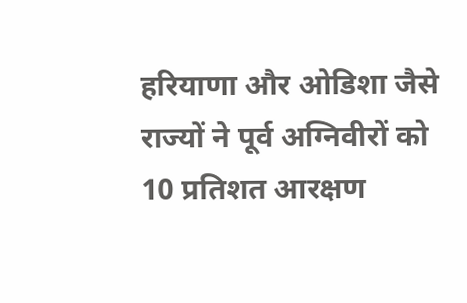हरियाणा और ओडिशा जैसे राज्यों ने पूर्व अग्निवीरों को 10 प्रतिशत आरक्षण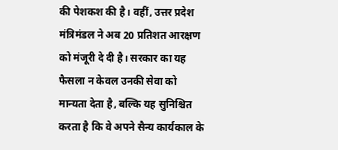की पेशकश की है। वहीं, उत्तर प्रदेश मंत्रिमंडल ने अब 20 प्रतिशत आरक्षण को मंजूरी दे दी है। सरकार का यह फैसला न केवल उनकी सेवा को मान्यता देता है, बल्कि यह सुनिश्चित करता है कि वे अपने सैन्य कार्यकाल के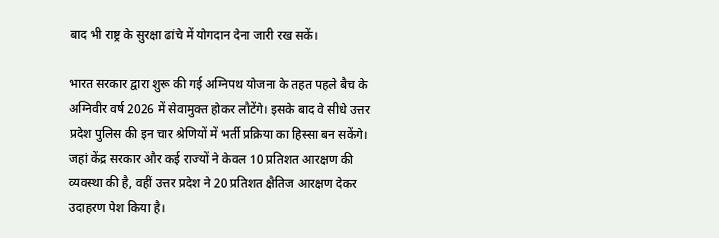बाद भी राष्ट्र के सुरक्षा ढांचे में योगदान देना जारी रख सकें।

भारत सरकार द्वारा शुरू की गई अग्निपथ योजना के तहत पहले बैच के अग्निवीर वर्ष 2026 में सेवामुक्त होकर लौटेंगे। इसके बाद वे सीधे उत्तर प्रदेश पुलिस की इन चार श्रेणियों में भर्ती प्रक्रिया का हिस्सा बन सकेंगे। जहां केंद्र सरकार और कई राज्यों ने केवल 10 प्रतिशत आरक्षण की व्यवस्था की है, वहीं उत्तर प्रदेश ने 20 प्रतिशत क्षैतिज आरक्षण देकर उदाहरण पेश किया है।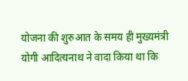योजना की शुरुआत के समय ही मुख्यमंत्री योगी आदित्यनाथ ने वादा किया था कि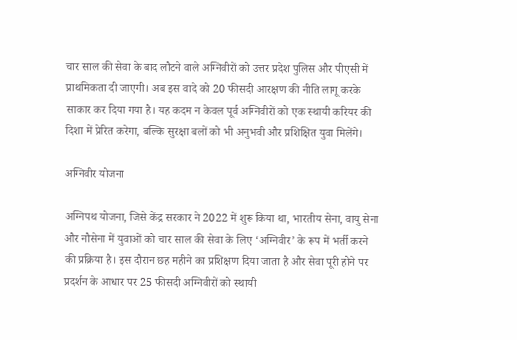चार साल की सेवा के बाद लौटने वाले अग्निवीरों को उत्तर प्रदेश पुलिस और पीएसी में प्राथमिकता दी जाएगी। अब इस वादे को 20 फीसदी आरक्षण की नीति लागू करके साकार कर दिया गया है। यह कदम न केवल पूर्व अग्निवीरों को एक स्थायी करियर की दिशा में प्रेरित करेगा, बल्कि सुरक्षा बलों को भी अनुभवी और प्रशिक्षित युवा मिलेंगे।

अग्निवीर योजना

अग्निपथ योजना, जिसे केंद्र सरकार ने 2022 में शुरू किया था, भारतीय सेना, वायु सेना और नौसेना में युवाओं को चार साल की सेवा के लिए ‘अग्निवीर’ के रूप में भर्ती करने की प्रक्रिया है। इस दौरान छह महीने का प्रशिक्षण दिया जाता है और सेवा पूरी होने पर प्रदर्शन के आधार पर 25 फीसदी अग्निवीरों को स्थायी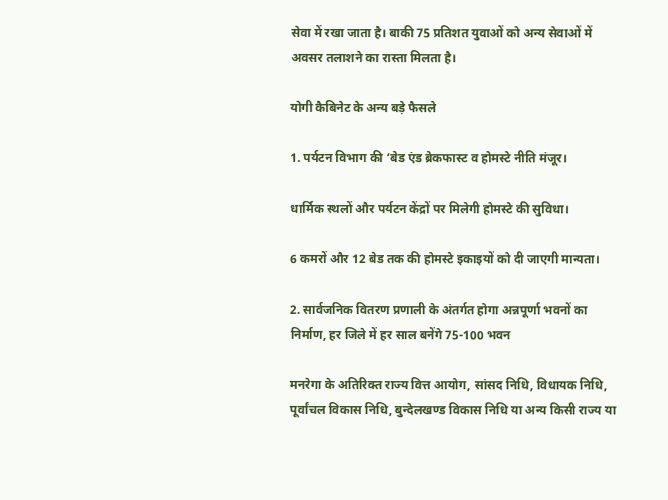सेवा में रखा जाता है। बाकी 75 प्रतिशत युवाओं को अन्य सेवाओं में अवसर तलाशने का रास्ता मिलता है।

योगी कैबिनेट के अन्य बड़े फैसले

1. पर्यटन विभाग की ‘बेड एंड ब्रेकफास्ट व होमस्टे नीति मंजूर।

धार्मिक स्थलों और पर्यटन केंद्रों पर मिलेगी होमस्टे की सुविधा।

6 कमरों और 12 बेड तक की होमस्टे इकाइयों को दी जाएगी मान्यता।

2. सार्वजनिक वितरण प्रणाली के अंतर्गत होगा अन्नपूर्णा भवनों का निर्माण, हर जिले में हर साल बनेंगे 75-100 भवन

मनरेगा के अतिरिक्त राज्य वित्त आयोग, सांसद निधि, विधायक निधि, पूर्वांचल विकास निधि, बुन्देलखण्ड विकास निधि या अन्य किसी राज्य या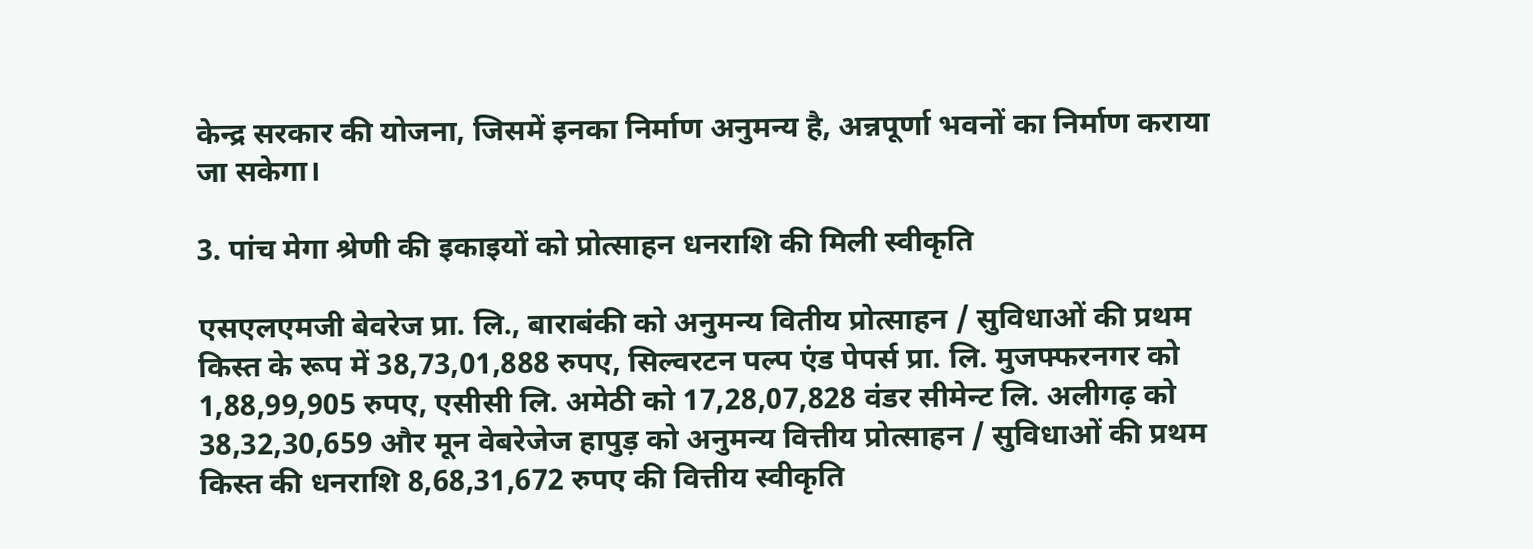केन्द्र सरकार की योजना, जिसमें इनका निर्माण अनुमन्य है, अन्नपूर्णा भवनों का निर्माण कराया जा सकेगा।

3. पांच मेगा श्रेणी की इकाइयों को प्रोत्साहन धनराशि की मिली स्वीकृति

एसएलएमजी बेवरेज प्रा. लि., बाराबंकी को अनुमन्य वितीय प्रोत्साहन / सुविधाओं की प्रथम किस्त के रूप में 38,73,01,888 रुपए, सिल्वरटन पल्प एंड पेपर्स प्रा. लि. मुजफ्फरनगर को 1,88,99,905 रुपए, एसीसी लि. अमेठी को 17,28,07,828 वंडर सीमेन्ट लि. अलीगढ़ को 38,32,30,659 और मून वेबरेजेज हापुड़ को अनुमन्य वित्तीय प्रोत्साहन / सुविधाओं की प्रथम किस्त की धनराशि 8,68,31,672 रुपए की वित्तीय स्वीकृति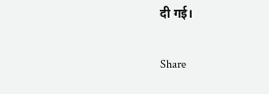दी गई।

Share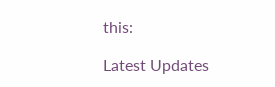this:

Latest Updates